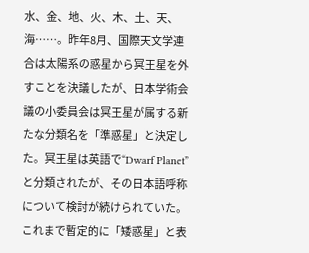水、金、地、火、木、土、天、海……。昨年8月、国際天文学連合は太陽系の惑星から冥王星を外すことを決議したが、日本学術会議の小委員会は冥王星が属する新たな分類名を「準惑星」と決定した。冥王星は英語で“Dwarf Planet”と分類されたが、その日本語呼称について検討が続けられていた。 これまで暫定的に「矮惑星」と表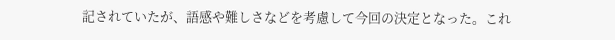記されていたが、語感や難しさなどを考慮して今回の決定となった。これ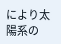により太陽系の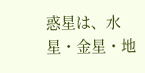惑星は、水星・金星・地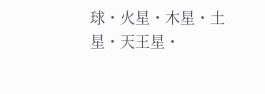球・火星・木星・土星・天王星・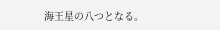海王星の八つとなる。